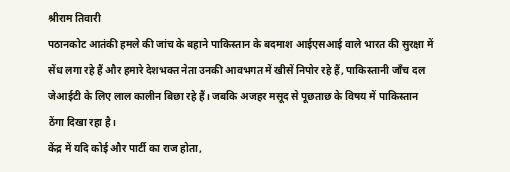श्रीराम तिवारी
पठानकोट आतंकी हमले की जांच के बहाने पाकिस्तान के बदमाश आईएसआई वाले भारत की सुरक्षा में सेंध लगा रहे हैं और हमारे देशभक्त नेता उनकी आवभगत में खीसें निपोर रहे हैं, पाकिस्तानी जाँच दल जेआईटी के लिए लाल कालीन बिछा रहे हैं। जबकि अजहर मसूद से पूछताछ के विषय में पाकिस्तान ठेंगा दिखा रहा है।
केंद्र में यदि कोई और पार्टी का राज होता,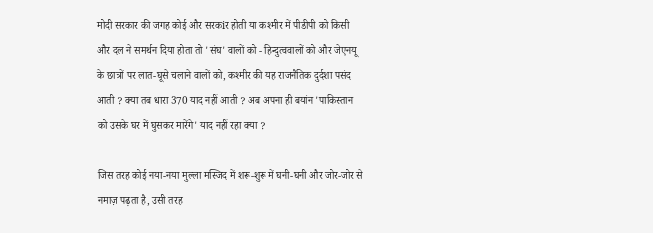मोदी सरकार की जगह कोई और सरकiर होती या कश्मीर में पीडीपी को किसी और दल ने समर्थन दिया होता तो 'संघ' वालों को - हिन्दुत्ववालों को और जेएनयू के छात्रों पर लात-घूसे चलाने वालों को, कश्मीर की यह राजनैतिक दुर्दशा पसंद आती ? क्या तब धारा 370 याद नहीं आती ? अब अपना ही बयांन 'पाकिस्तान को उसके घर में घुसकर मारेंगे' याद नहीं रहा क्या ?

जिस तरह कोई नया-नया मुल्ला मस्जिद में शरू-शुरू में घनी-घनी और जोर-जोर से नमाज़ पढ़ता है, उसी तरह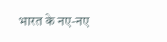भारत के नए-नए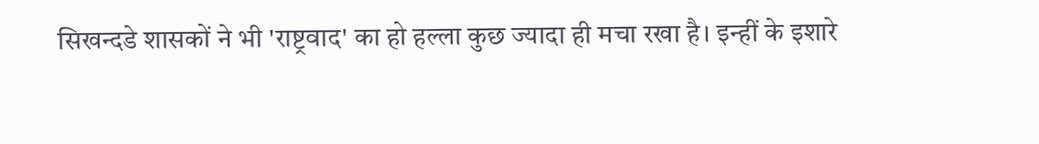सिखन्दडे शासकों ने भी 'राष्ट्रवाद' का हो हल्ला कुछ ज्यादा ही मचा रखा है। इन्हीं के इशारे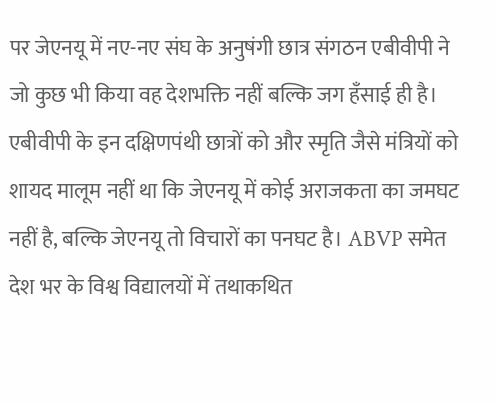पर जेएनयू में नए-नए संघ के अनुषंगी छात्र संगठन एबीवीपी ने जो कुछ भी किया वह देशभक्ति नहीं बल्कि जग हँसाई ही है। एबीवीपी के इन दक्षिणपंथी छात्रों को और स्मृति जैसे मंत्रियों को शायद मालूम नहीं था कि जेएनयू में कोई अराजकता का जमघट नहीं है, बल्कि जेएनयू तो विचारों का पनघट है। ABVP समेत देश भर के विश्व विद्यालयों में तथाकथित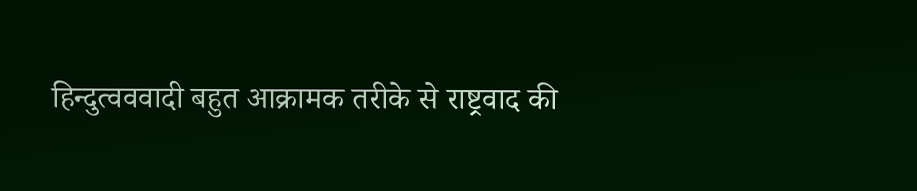हिन्दुत्वववादी बहुत आक्रामक तरीके से राष्ट्रवाद की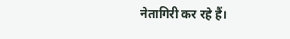नेतागिरी कर रहे हैं।